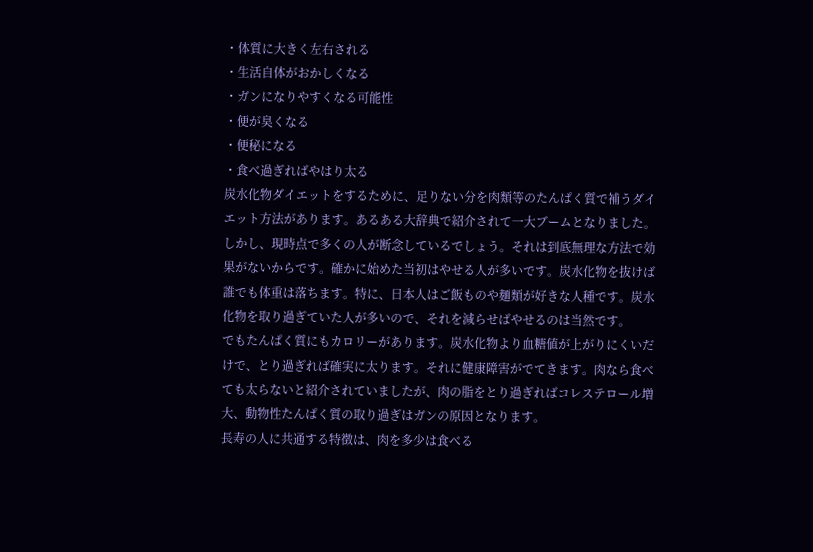・体質に大きく左右される
・生活自体がおかしくなる
・ガンになりやすくなる可能性
・便が臭くなる
・便秘になる
・食べ過ぎればやはり太る
炭水化物ダイエットをするために、足りない分を肉類等のたんぱく質で補うダイエット方法があります。あるある大辞典で紹介されて一大ブームとなりました。
しかし、現時点で多くの人が断念しているでしょう。それは到底無理な方法で効果がないからです。確かに始めた当初はやせる人が多いです。炭水化物を抜けば誰でも体重は落ちます。特に、日本人はご飯ものや麺類が好きな人種です。炭水化物を取り過ぎていた人が多いので、それを減らせばやせるのは当然です。
でもたんぱく質にもカロリーがあります。炭水化物より血糖値が上がりにくいだけで、とり過ぎれば確実に太ります。それに健康障害がでてきます。肉なら食べても太らないと紹介されていましたが、肉の脂をとり過ぎればコレステロール増大、動物性たんぱく質の取り過ぎはガンの原因となります。
長寿の人に共通する特徴は、肉を多少は食べる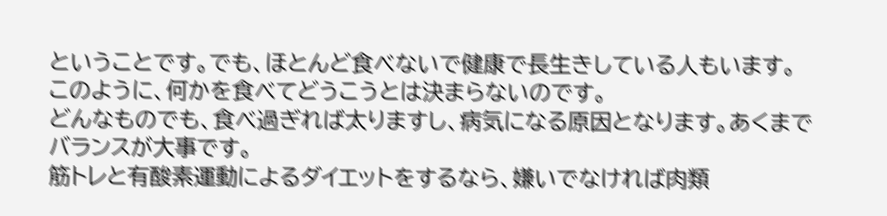ということです。でも、ほとんど食べないで健康で長生きしている人もいます。
このように、何かを食べてどうこうとは決まらないのです。
どんなものでも、食べ過ぎれば太りますし、病気になる原因となります。あくまでバランスが大事です。
筋トレと有酸素運動によるダイエットをするなら、嫌いでなければ肉類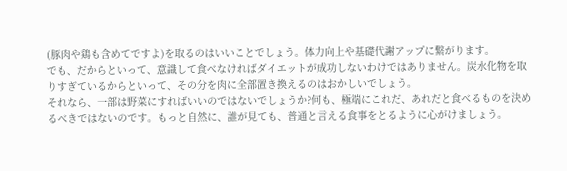(豚肉や鶏も含めてですよ)を取るのはいいことでしょう。体力向上や基礎代謝アップに繋がります。
でも、だからといって、意識して食べなければダイエットが成功しないわけではありません。炭水化物を取りすぎているからといって、その分を肉に全部置き換えるのはおかしいでしょう。
それなら、一部は野菜にすればいいのではないでしょうか?何も、極端にこれだ、あれだと食べるものを決めるべきではないのです。もっと自然に、誰が見ても、普通と言える食事をとるように心がけましょう。